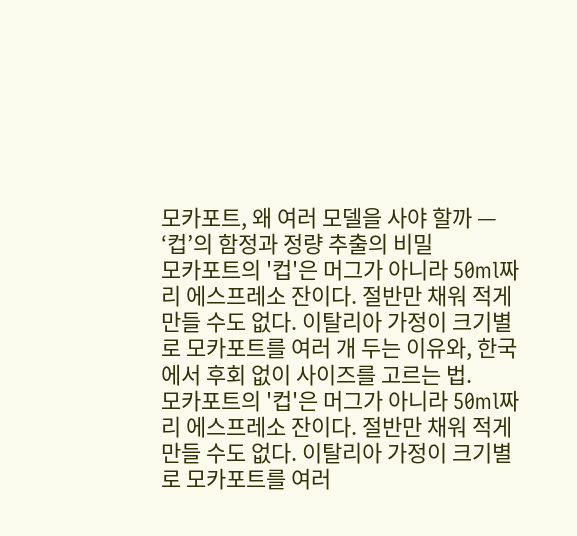모카포트, 왜 여러 모델을 사야 할까 — ‘컵’의 함정과 정량 추출의 비밀
모카포트의 '컵'은 머그가 아니라 50ml짜리 에스프레소 잔이다. 절반만 채워 적게 만들 수도 없다. 이탈리아 가정이 크기별로 모카포트를 여러 개 두는 이유와, 한국에서 후회 없이 사이즈를 고르는 법.
모카포트의 '컵'은 머그가 아니라 50ml짜리 에스프레소 잔이다. 절반만 채워 적게 만들 수도 없다. 이탈리아 가정이 크기별로 모카포트를 여러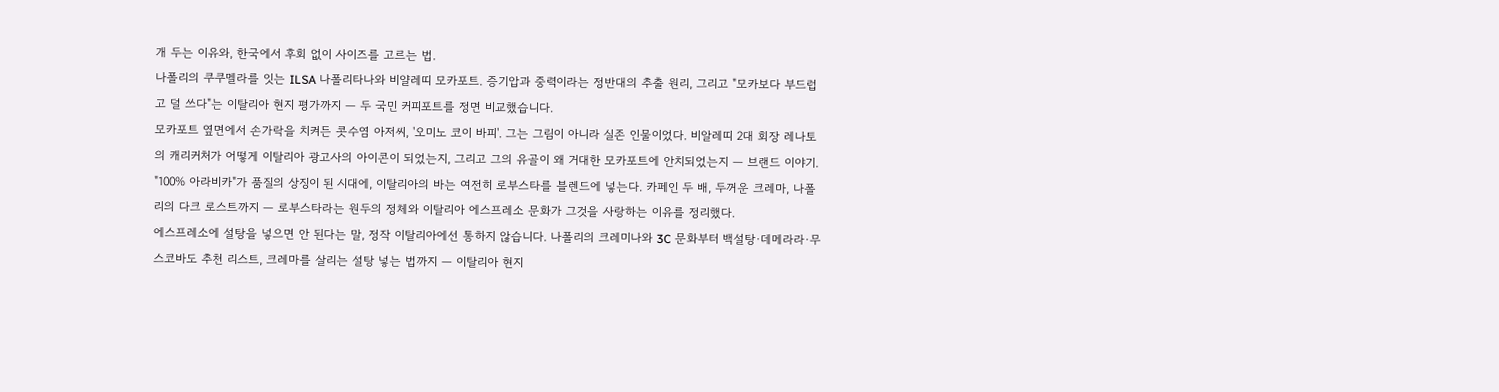개 두는 이유와, 한국에서 후회 없이 사이즈를 고르는 법.
나폴리의 쿠쿠멜라를 잇는 ILSA 나폴리타나와 비얄레띠 모카포트. 증기압과 중력이라는 정반대의 추출 원리, 그리고 "모카보다 부드럽고 덜 쓰다"는 이탈리아 현지 평가까지 — 두 국민 커피포트를 정면 비교했습니다.
모카포트 옆면에서 손가락을 치켜든 콧수염 아저씨, '오미노 코이 바피'. 그는 그림이 아니라 실존 인물이었다. 비알레띠 2대 회장 레나토의 캐리커처가 어떻게 이탈리아 광고사의 아이콘이 되었는지, 그리고 그의 유골이 왜 거대한 모카포트에 안치되었는지 — 브랜드 이야기.
"100% 아라비카"가 품질의 상징이 된 시대에, 이탈리아의 바는 여전히 로부스타를 블렌드에 넣는다. 카페인 두 배, 두꺼운 크레마, 나폴리의 다크 로스트까지 — 로부스타라는 원두의 정체와 이탈리아 에스프레소 문화가 그것을 사랑하는 이유를 정리했다.
에스프레소에 설탕을 넣으면 안 된다는 말, 정작 이탈리아에선 통하지 않습니다. 나폴리의 크레미나와 3C 문화부터 백설탕·데메라라·무스코바도 추천 리스트, 크레마를 살리는 설탕 넣는 법까지 — 이탈리아 현지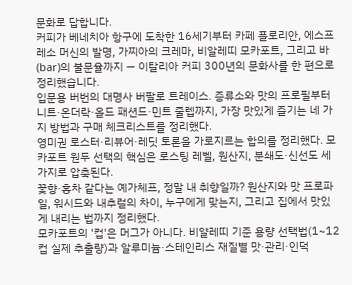문화로 답합니다.
커피가 베네치아 항구에 도착한 16세기부터 카페 플로리안, 에스프레소 머신의 발명, 가찌아의 크레마, 비알레띠 모카포트, 그리고 바(bar)의 불문율까지 — 이탈리아 커피 300년의 문화사를 한 편으로 정리했습니다.
입문용 버번의 대명사 버팔로 트레이스. 증류소와 맛의 프로필부터 니트·온더락·올드 패션드·민트 줄렙까지, 가장 맛있게 즐기는 네 가지 방법과 구매 체크리스트를 정리했다.
영미권 로스터·리뷰어·레딧 토론을 가로지르는 합의를 정리했다. 모카포트 원두 선택의 핵심은 로스팅 레벨, 원산지, 분쇄도·신선도 세 가지로 압축된다.
꽃향·홍차 같다는 예가체프, 정말 내 취향일까? 원산지와 맛 프로파일, 워시드와 내추럴의 차이, 누구에게 맞는지, 그리고 집에서 맛있게 내리는 법까지 정리했다.
모카포트의 '컵'은 머그가 아니다. 비얄레띠 기준 용량 선택법(1~12컵 실제 추출량)과 알루미늄·스테인리스 재질별 맛·관리·인덕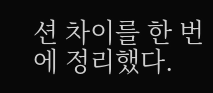션 차이를 한 번에 정리했다.